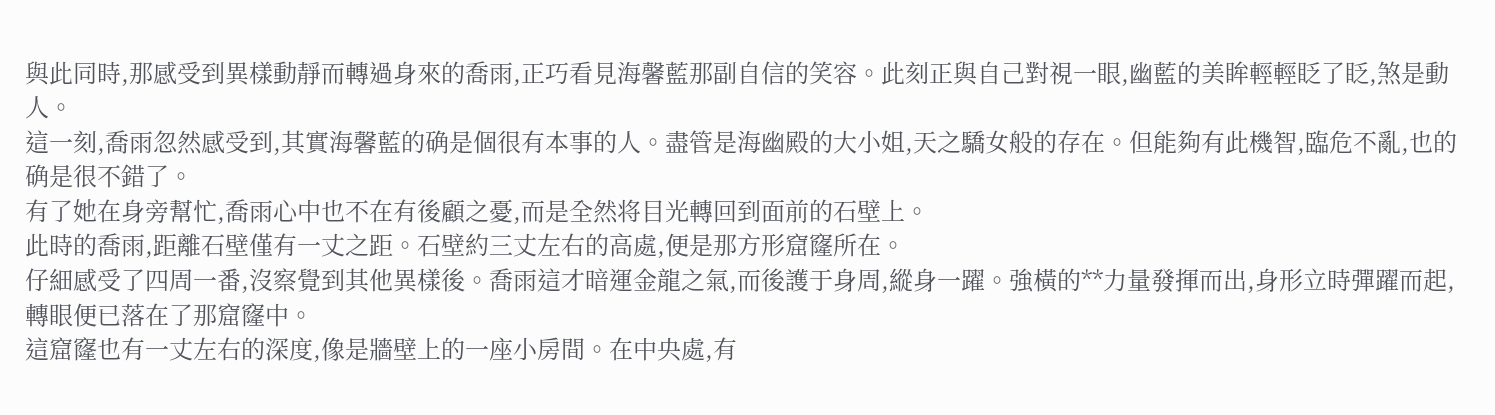與此同時,那感受到異樣動靜而轉過身來的喬雨,正巧看見海馨藍那副自信的笑容。此刻正與自己對視一眼,幽藍的美眸輕輕眨了眨,煞是動人。
這一刻,喬雨忽然感受到,其實海馨藍的确是個很有本事的人。盡管是海幽殿的大小姐,天之驕女般的存在。但能夠有此機智,臨危不亂,也的确是很不錯了。
有了她在身旁幫忙,喬雨心中也不在有後顧之憂,而是全然将目光轉回到面前的石壁上。
此時的喬雨,距離石壁僅有一丈之距。石壁約三丈左右的高處,便是那方形窟窿所在。
仔細感受了四周一番,沒察覺到其他異樣後。喬雨這才暗運金龍之氣,而後護于身周,縱身一躍。強橫的**力量發揮而出,身形立時彈躍而起,轉眼便已落在了那窟窿中。
這窟窿也有一丈左右的深度,像是牆壁上的一座小房間。在中央處,有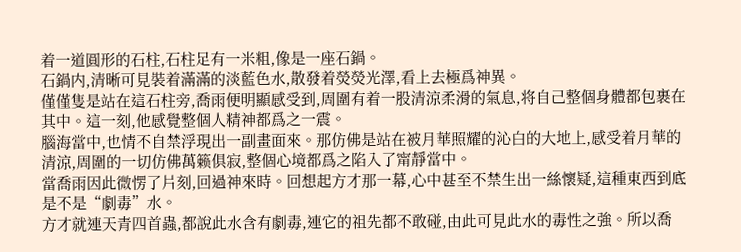着一道圓形的石柱,石柱足有一米粗,像是一座石鍋。
石鍋内,清晰可見裝着滿滿的淡藍色水,散發着熒熒光澤,看上去極爲神異。
僅僅隻是站在這石柱旁,喬雨便明顯感受到,周圍有着一股清涼柔滑的氣息,将自己整個身體都包裹在其中。這一刻,他感覺整個人精神都爲之一震。
腦海當中,也情不自禁浮現出一副畫面來。那仿佛是站在被月華照耀的沁白的大地上,感受着月華的清涼,周圍的一切仿佛萬籁俱寂,整個心境都爲之陷入了甯靜當中。
當喬雨因此微愣了片刻,回過神來時。回想起方才那一幕,心中甚至不禁生出一絲懷疑,這種東西到底是不是“劇毒”水。
方才就連天青四首蟲,都說此水含有劇毒,連它的祖先都不敢碰,由此可見此水的毒性之強。所以喬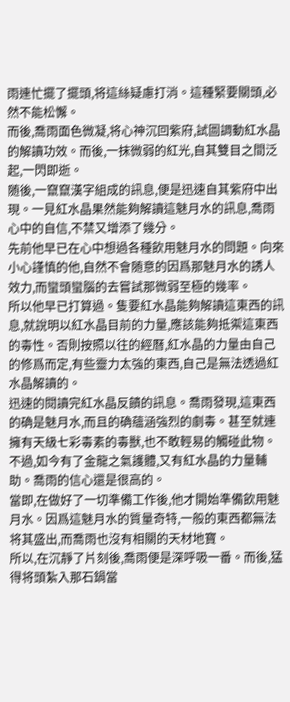雨連忙擺了擺頭,将這絲疑慮打消。這種緊要關頭,必然不能松懈。
而後,喬雨面色微凝,将心神沉回紫府,試圖調動紅水晶的解讀功效。而後,一抹微弱的紅光,自其雙目之間泛起,一閃即逝。
随後,一竄竄漢字組成的訊息,便是迅速自其紫府中出現。一見紅水晶果然能夠解讀這魅月水的訊息,喬雨心中的自信,不禁又增添了幾分。
先前他早已在心中想過各種飲用魅月水的問題。向來小心謹慎的他,自然不會随意的因爲那魅月水的誘人效力,而蠻頭蠻腦的去嘗試那微弱至極的幾率。
所以他早已打算過。隻要紅水晶能夠解讀這東西的訊息,就說明以紅水晶目前的力量,應該能夠抵禦這東西的毒性。否則按照以往的經曆,紅水晶的力量由自己的修爲而定,有些靈力太強的東西,自己是無法透過紅水晶解讀的。
迅速的閱讀完紅水晶反饋的訊息。喬雨發現,這東西的确是魅月水,而且的确蘊涵強烈的劇毒。甚至就連擁有天級七彩毒素的毒獸,也不敢輕易的觸碰此物。
不過,如今有了金龍之氣護體,又有紅水晶的力量輔助。喬雨的信心還是很高的。
當即,在做好了一切準備工作後,他才開始準備飲用魅月水。因爲這魅月水的質量奇特,一般的東西都無法将其盛出,而喬雨也沒有相關的天材地寶。
所以,在沉靜了片刻後,喬雨便是深呼吸一番。而後,猛得将頭紮入那石鍋當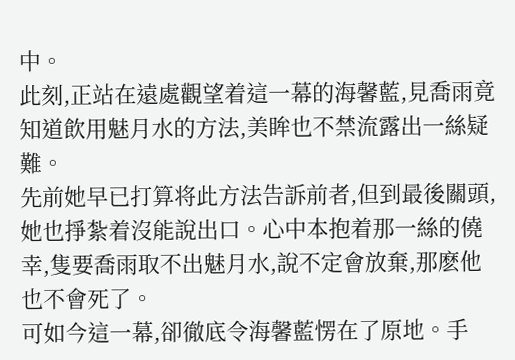中。
此刻,正站在遠處觀望着這一幕的海馨藍,見喬雨竟知道飲用魅月水的方法,美眸也不禁流露出一絲疑難。
先前她早已打算将此方法告訴前者,但到最後關頭,她也掙紮着沒能說出口。心中本抱着那一絲的僥幸,隻要喬雨取不出魅月水,說不定會放棄,那麽他也不會死了。
可如今這一幕,卻徹底令海馨藍愣在了原地。手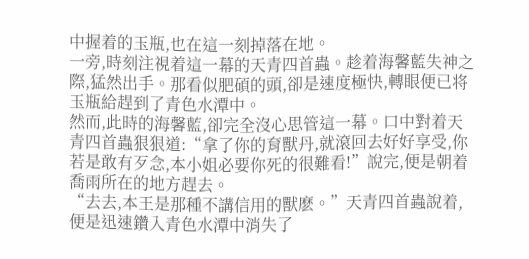中握着的玉瓶,也在這一刻掉落在地。
一旁,時刻注視着這一幕的天青四首蟲。趁着海馨藍失神之際,猛然出手。那看似肥碩的頭,卻是速度極快,轉眼便已将玉瓶給趕到了青色水潭中。
然而,此時的海馨藍,卻完全沒心思管這一幕。口中對着天青四首蟲狠狠道:“拿了你的育獸丹,就滾回去好好享受,你若是敢有歹念,本小姐必要你死的很難看!”說完,便是朝着喬雨所在的地方趕去。
“去去,本王是那種不講信用的獸麽。”天青四首蟲說着,便是迅速鑽入青色水潭中消失了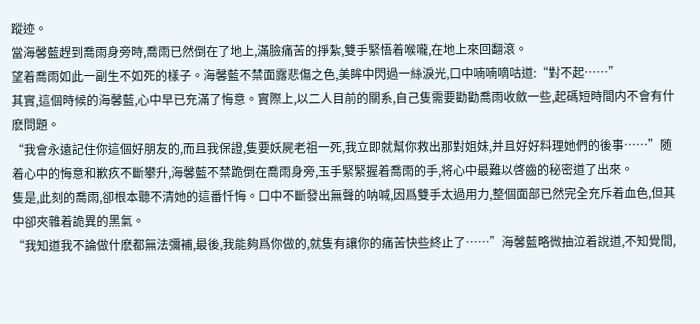蹤迹。
當海馨藍趕到喬雨身旁時,喬雨已然倒在了地上,滿臉痛苦的掙紮,雙手緊悟着喉嚨,在地上來回翻滾。
望着喬雨如此一副生不如死的樣子。海馨藍不禁面露悲傷之色,美眸中閃過一絲淚光,口中喃喃嘀咕道:“對不起……”
其實,這個時候的海馨藍,心中早已充滿了悔意。實際上,以二人目前的關系,自己隻需要勸勸喬雨收斂一些,起碼短時間内不會有什麽問題。
“我會永遠記住你這個好朋友的,而且我保證,隻要妖屍老祖一死,我立即就幫你救出那對姐妹,并且好好料理她們的後事……”随着心中的悔意和歉疚不斷攀升,海馨藍不禁跪倒在喬雨身旁,玉手緊緊握着喬雨的手,将心中最難以啓齒的秘密道了出來。
隻是,此刻的喬雨,卻根本聽不清她的這番忏悔。口中不斷發出無聲的呐喊,因爲雙手太過用力,整個面部已然完全充斥着血色,但其中卻夾雜着詭異的黑氣。
“我知道我不論做什麽都無法彌補,最後,我能夠爲你做的,就隻有讓你的痛苦快些終止了……”海馨藍略微抽泣着說道,不知覺間,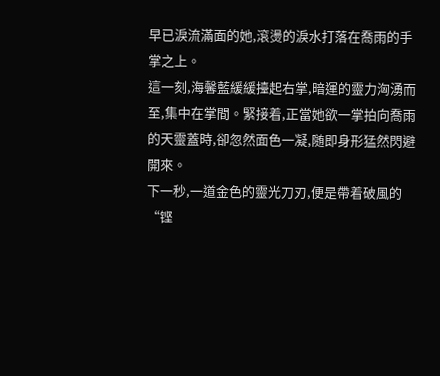早已淚流滿面的她,滾燙的淚水打落在喬雨的手掌之上。
這一刻,海馨藍緩緩擡起右掌,暗運的靈力洶湧而至,集中在掌間。緊接着,正當她欲一掌拍向喬雨的天靈蓋時,卻忽然面色一凝,随即身形猛然閃避開來。
下一秒,一道金色的靈光刀刃,便是帶着破風的“铿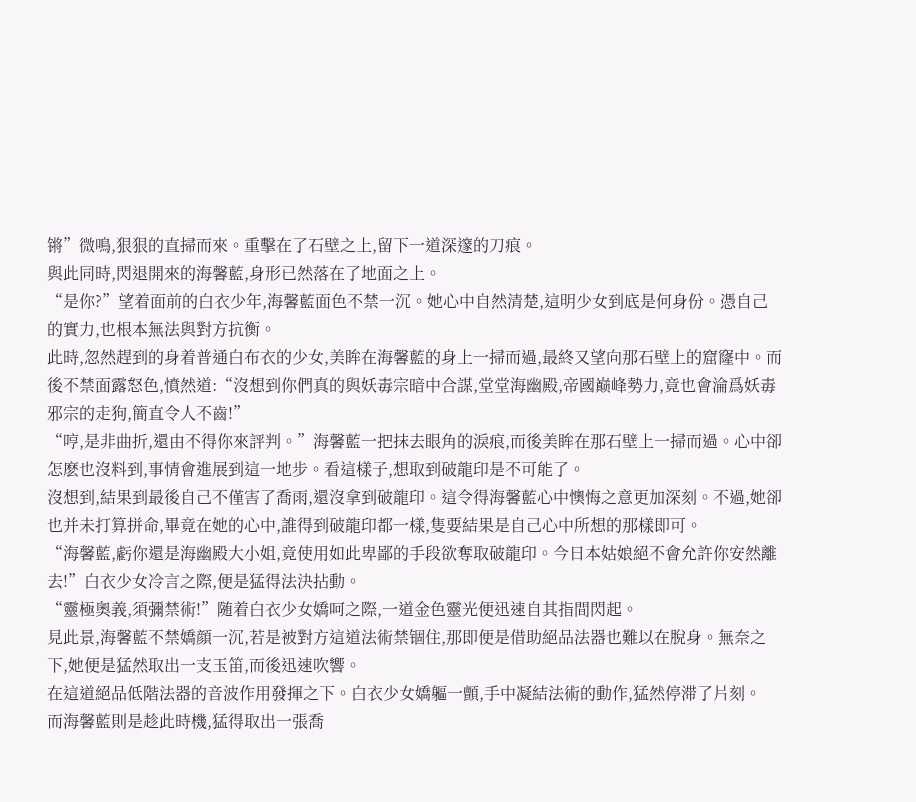锵”微鳴,狠狠的直掃而來。重擊在了石壁之上,留下一道深邃的刀痕。
與此同時,閃退開來的海馨藍,身形已然落在了地面之上。
“是你?”望着面前的白衣少年,海馨藍面色不禁一沉。她心中自然清楚,這明少女到底是何身份。憑自己的實力,也根本無法與對方抗衡。
此時,忽然趕到的身着普通白布衣的少女,美眸在海馨藍的身上一掃而過,最終又望向那石壁上的窟窿中。而後不禁面露怒色,憤然道:“沒想到你們真的與妖毒宗暗中合謀,堂堂海幽殿,帝國巅峰勢力,竟也會淪爲妖毒邪宗的走狗,簡直令人不齒!”
“哼,是非曲折,還由不得你來評判。”海馨藍一把抹去眼角的淚痕,而後美眸在那石壁上一掃而過。心中卻怎麽也沒料到,事情會進展到這一地步。看這樣子,想取到破龍印是不可能了。
沒想到,結果到最後自己不僅害了喬雨,還沒拿到破龍印。這令得海馨藍心中懊悔之意更加深刻。不過,她卻也并未打算拼命,畢竟在她的心中,誰得到破龍印都一樣,隻要結果是自己心中所想的那樣即可。
“海馨藍,虧你還是海幽殿大小姐,竟使用如此卑鄙的手段欲奪取破龍印。今日本姑娘絕不會允許你安然離去!”白衣少女冷言之際,便是猛得法決拈動。
“靈極奧義,須彌禁術!”随着白衣少女嬌呵之際,一道金色靈光便迅速自其指間閃起。
見此景,海馨藍不禁嬌顔一沉,若是被對方這道法術禁锢住,那即便是借助絕品法器也難以在脫身。無奈之下,她便是猛然取出一支玉笛,而後迅速吹響。
在這道絕品低階法器的音波作用發揮之下。白衣少女嬌軀一顫,手中凝結法術的動作,猛然停滞了片刻。
而海馨藍則是趁此時機,猛得取出一張喬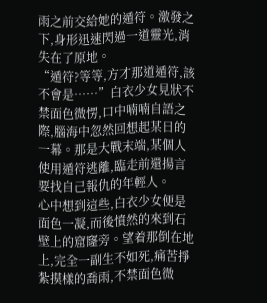雨之前交給她的遁符。激發之下,身形迅速閃過一道靈光,消失在了原地。
“遁符?等等,方才那道遁符,該不會是……”白衣少女見狀不禁面色微愣,口中喃喃自語之際,腦海中忽然回想起某日的一幕。那是大戰末端,某個人使用遁符逃離,臨走前還揚言要找自己報仇的年輕人。
心中想到這些,白衣少女便是面色一凝,而後憤然的來到石壁上的窟窿旁。望着那倒在地上,完全一副生不如死,痛苦掙紮摸樣的喬雨,不禁面色微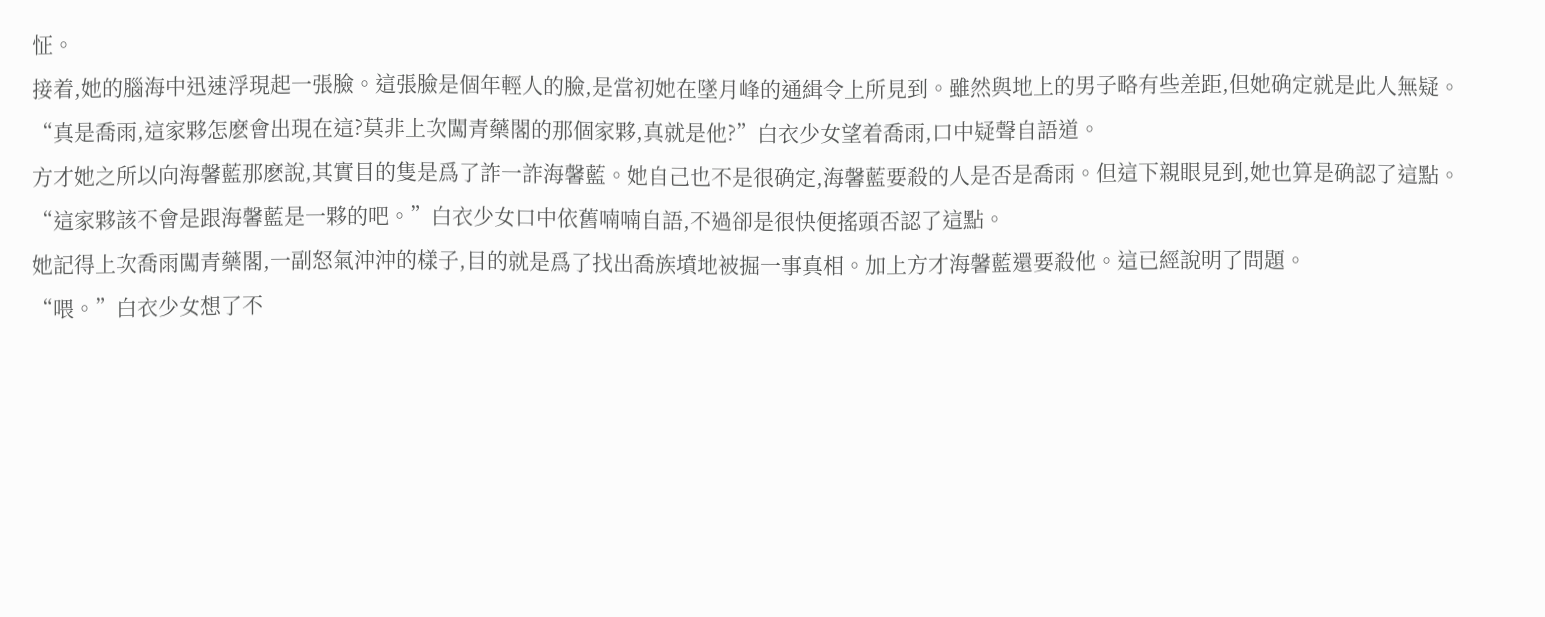怔。
接着,她的腦海中迅速浮現起一張臉。這張臉是個年輕人的臉,是當初她在墜月峰的通緝令上所見到。雖然與地上的男子略有些差距,但她确定就是此人無疑。
“真是喬雨,這家夥怎麽會出現在這?莫非上次闖青藥閣的那個家夥,真就是他?”白衣少女望着喬雨,口中疑聲自語道。
方才她之所以向海馨藍那麽說,其實目的隻是爲了詐一詐海馨藍。她自己也不是很确定,海馨藍要殺的人是否是喬雨。但這下親眼見到,她也算是确認了這點。
“這家夥該不會是跟海馨藍是一夥的吧。”白衣少女口中依舊喃喃自語,不過卻是很快便搖頭否認了這點。
她記得上次喬雨闖青藥閣,一副怒氣沖沖的樣子,目的就是爲了找出喬族墳地被掘一事真相。加上方才海馨藍還要殺他。這已經說明了問題。
“喂。”白衣少女想了不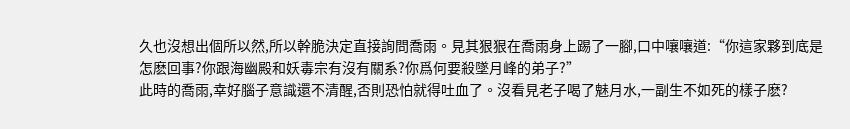久也沒想出個所以然,所以幹脆決定直接詢問喬雨。見其狠狠在喬雨身上踢了一腳,口中嚷嚷道:“你這家夥到底是怎麽回事?你跟海幽殿和妖毒宗有沒有關系?你爲何要殺墜月峰的弟子?”
此時的喬雨,幸好腦子意識還不清醒,否則恐怕就得吐血了。沒看見老子喝了魅月水,一副生不如死的樣子麽?